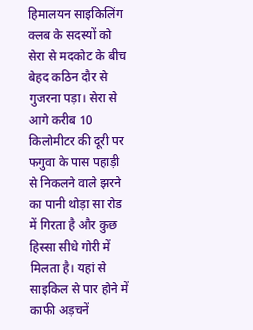हिमालयन साइकिलिंग क्लब के सदस्यों को सेरा से मदकोट के बीच बेहद कठिन दौर से गुजरना पड़ा। सेरा से आगे करीब 10 किलोमीटर की दूरी पर फगुवा के पास पहाड़ी से निकलने वाले झरने का पानी थोड़ा सा रोड में गिरता है और कुछ हिस्सा सीधे गोरी में मिलता है। यहां से साइकिल से पार होने में काफी अड़चनें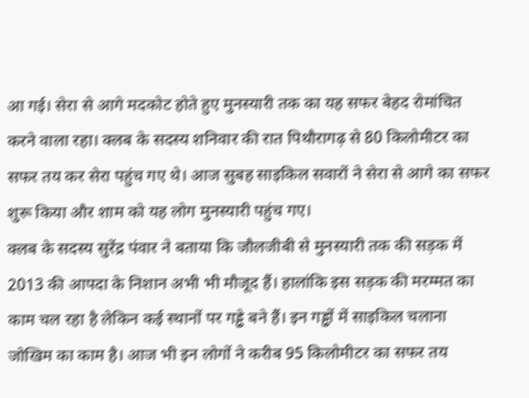आ गई। सेरा से आगे मदकोट होते हुए मुनस्यारी तक का यह सफर बेहद रोमांचित करने वाला रहा। क्लब के सदस्य शनिवार की रात पिथौरागढ़ से 80 किलोमीटर का सफर तय कर सेरा पहुंच गए थे। आज सुबह साइकिल सवारों ने सेरा से आगे का सफर शुरू किया और शाम को यह लोग मुनस्यारी पहुंच गए।
क्लब के सदस्य सुरेंद्र पंवार ने बताया कि जौलजीबी से मुनस्यारी तक की सड़क में 2013 की आपदा के निशान अभी भी मौजूद हैं। हालांकि इस सड़क की मरम्मत का काम चल रहा है लेकिन कई स्थानों पर गड्ढे बने हैं। इन गड्ढों में साइकिल चलाना जोखिम का काम है। आज भी इन लोगों ने करीब 95 किलोमीटर का सफर तय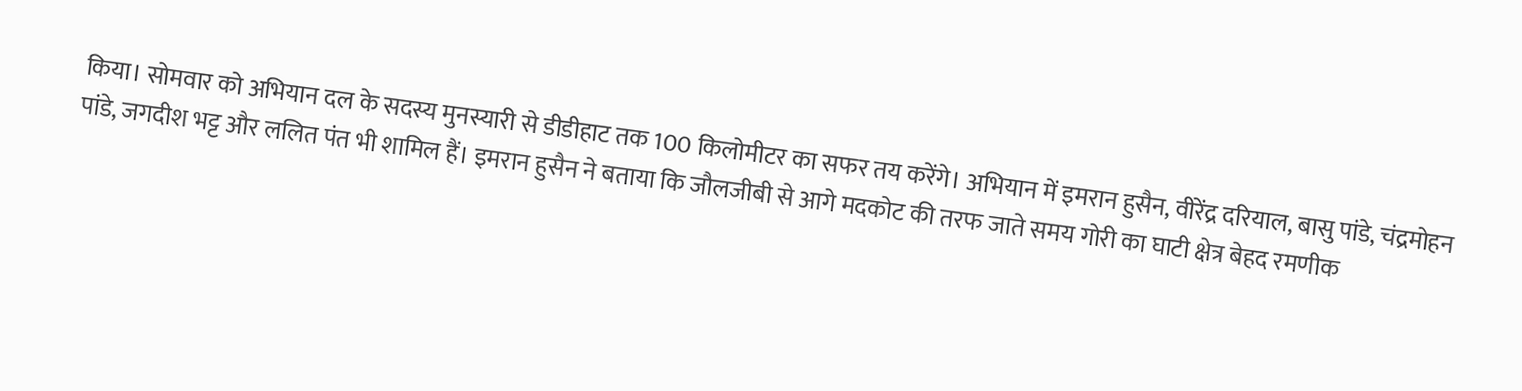किया। सोमवार को अभियान दल के सदस्य मुनस्यारी से डीडीहाट तक 100 किलोमीटर का सफर तय करेंगे। अभियान में इमरान हुसैन, वीरेंद्र दरियाल, बासु पांडे, चंद्रमोहन पांडे, जगदीश भट्ट और ललित पंत भी शामिल हैं। इमरान हुसैन ने बताया कि जौलजीबी से आगे मदकोट की तरफ जाते समय गोरी का घाटी क्षेत्र बेहद रमणीक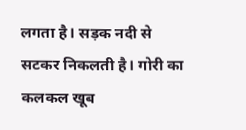लगता है। सड़क नदी से सटकर निकलती है। गोरी का कलकल खूब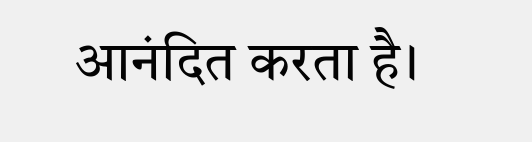आनंदित करता है।